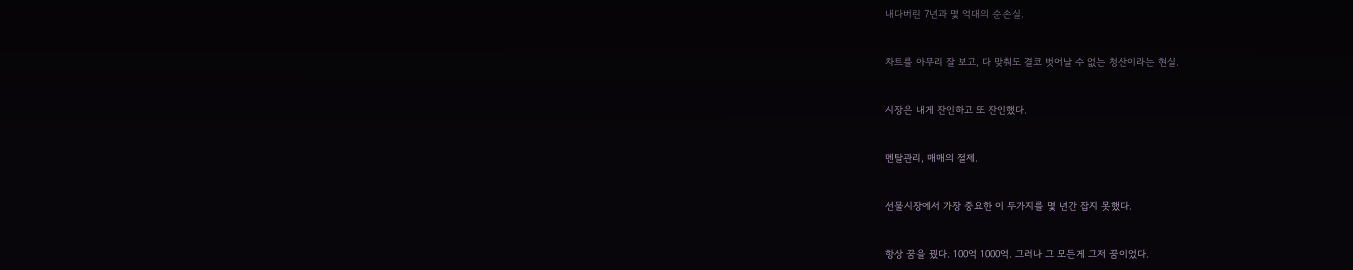내다버린 7년과 몇 억대의 순손실.


차트를 아무리 잘 보고, 다 맞춰도 결코 벗어날 수 없는 청산이라는 현실.


시장은 내게 잔인하고 또 잔인했다.


멘탈관리, 매매의 절제.


선물시장에서 가장 중요한 이 두가지를 몇 년간 잡지 못했다.


항상 꿈을 꿨다. 100억 1000억. 그러나 그 모든게 그저 꿈이었다.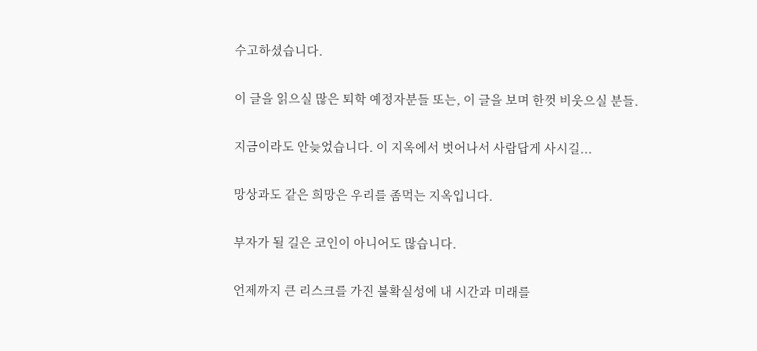수고하셨습니다.


이 글을 읽으실 많은 퇴학 예정자분들 또는, 이 글을 보며 한껏 비웃으실 분들.


지금이라도 안늦었습니다. 이 지옥에서 벗어나서 사람답게 사시길...


망상과도 같은 희망은 우리를 좀먹는 지옥입니다.


부자가 될 길은 코인이 아니어도 많습니다.


언제까지 큰 리스크를 가진 불확실성에 내 시간과 미래를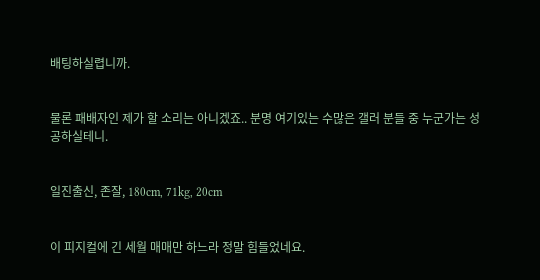배팅하실렵니까.


물론 패배자인 제가 할 소리는 아니겠죠.. 분명 여기있는 수많은 갤러 분들 중 누군가는 성공하실테니.


일진출신, 존잘, 180cm, 71kg, 20cm


이 피지컬에 긴 세월 매매만 하느라 정말 힘들었네요.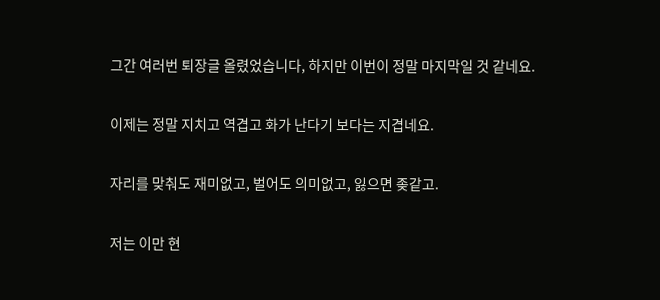그간 여러번 퇴장글 올렸었습니다, 하지만 이번이 정말 마지막일 것 같네요.


이제는 정말 지치고 역겹고 화가 난다기 보다는 지겹네요.


자리를 맞춰도 재미없고, 벌어도 의미없고, 잃으면 좆같고.


저는 이만 현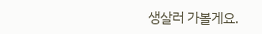생살러 가볼게요.